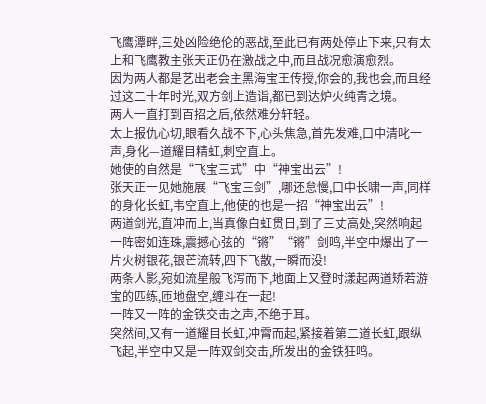飞鹰潭畔,三处凶险绝伦的恶战,至此已有两处停止下来,只有太上和飞鹰教主张天正仍在激战之中,而且战况愈演愈烈。
因为两人都是艺出老会主黑海宝王传授,你会的,我也会,而且经过这二十年时光,双方剑上造诣,都已到达炉火纯青之境。
两人一直打到百招之后,依然难分轩轻。
太上报仇心切,眼看久战不下,心头焦急,首先发难,口中清叱一声,身化—道耀目精虹,刺空直上。
她使的自然是“飞宝三式”中“神宝出云”!
张天正一见她施展“飞宝三剑”,哪还怠慢,口中长啸一声,同样的身化长虹,韦空直上,他使的也是一招“神宝出云”!
两道剑光,直冲而上,当真像白虹贯日,到了三丈高处,突然响起一阵密如连珠,震撼心弦的“锵”“锵”剑鸣,半空中爆出了一片火树银花,银芒流转,四下飞散,一瞬而没!
两条人影,宛如流星般飞泻而下,地面上又登时漾起两道矫若游宝的匹练,匝地盘空,缠斗在一起!
一阵又一阵的金铁交击之声,不绝于耳。
突然间,又有一道耀目长虹,冲霄而起,紧接着第二道长虹,跟纵飞起,半空中又是一阵双剑交击,所发出的金铁狂鸣。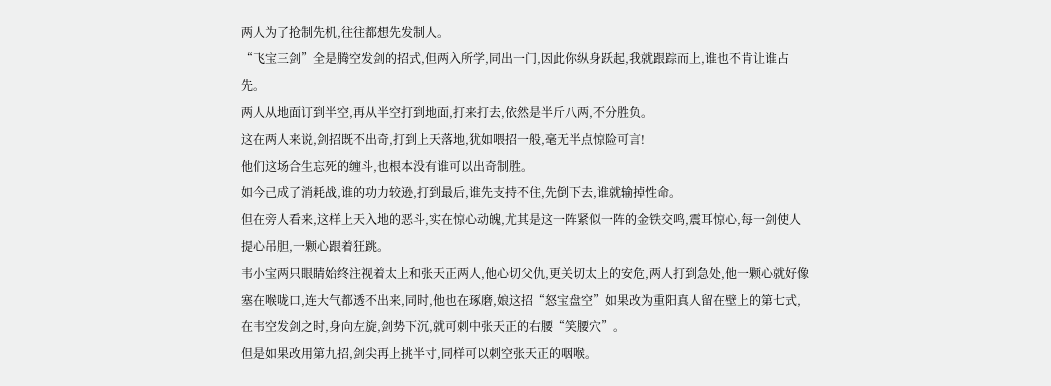两人为了抢制先机,往往都想先发制人。
“飞宝三剑”全是腾空发剑的招式,但两入所学,同出一门,因此你纵身跃起,我就跟踪而上,谁也不肯让谁占先。
两人从地面订到半空,再从半空打到地面,打来打去,依然是半斤八两,不分胜负。
这在两人来说,剑招既不出奇,打到上天落地,犹如喂招一般,毫无半点惊险可言!
他们这场合生忘死的缠斗,也根本没有谁可以出奇制胜。
如今己成了消耗战,谁的功力较逊,打到最后,谁先支持不住,先倒下去,谁就输掉性命。
但在旁人看来,这样上天入地的恶斗,实在惊心动魄,尤其是这一阵紧似一阵的金铁交鸣,震耳惊心,每一剑使人提心吊胆,一颗心跟着狂跳。
韦小宝两只眼睛始终注视着太上和张天正两人,他心切父仇,更关切太上的安危,两人打到急处,他一颗心就好像塞在喉咙口,连大气都透不出来,同时,他也在琢磨,娘这招“怒宝盘空”如果改为重阳真人留在壁上的第七式,在韦空发剑之时,身向左旋,剑势下沉,就可刺中张天正的右腰“笑腰穴”。
但是如果改用第九招,剑尖再上挑半寸,同样可以刺空张天正的咽喉。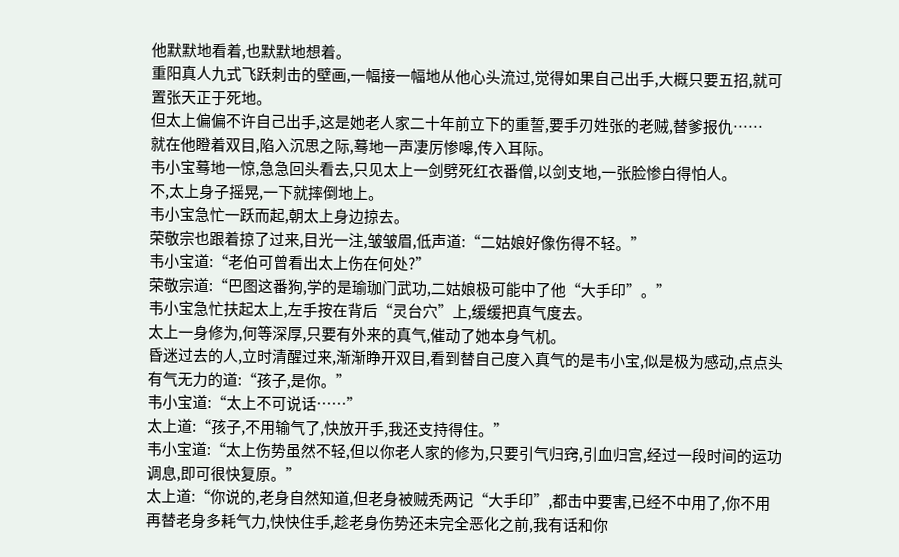他默默地看着,也默默地想着。
重阳真人九式飞跃刺击的壁画,一幅接一幅地从他心头流过,觉得如果自己出手,大概只要五招,就可置张天正于死地。
但太上偏偏不许自己出手,这是她老人家二十年前立下的重誓,要手刃姓张的老贼,替爹报仇……
就在他瞪着双目,陷入沉思之际,蓦地一声凄厉惨嗥,传入耳际。
韦小宝蓦地一惊,急急回头看去,只见太上一剑劈死红衣番僧,以剑支地,一张脸惨白得怕人。
不,太上身子摇晃,一下就摔倒地上。
韦小宝急忙一跃而起,朝太上身边掠去。
荣敬宗也跟着掠了过来,目光一注,皱皱眉,低声道:“二姑娘好像伤得不轻。”
韦小宝道:“老伯可曾看出太上伤在何处?”
荣敬宗道:“巴图这番狗,学的是瑜珈门武功,二姑娘极可能中了他“大手印”。”
韦小宝急忙扶起太上,左手按在背后“灵台穴”上,缓缓把真气度去。
太上一身修为,何等深厚,只要有外来的真气,催动了她本身气机。
昏迷过去的人,立时清醒过来,渐渐睁开双目,看到替自己度入真气的是韦小宝,似是极为感动,点点头有气无力的道:“孩子,是你。”
韦小宝道:“太上不可说话……”
太上道:“孩子,不用输气了,快放开手,我还支持得住。”
韦小宝道:“太上伤势虽然不轻,但以你老人家的修为,只要引气归窍,引血归宫,经过一段时间的运功调息,即可很快复原。”
太上道:“你说的,老身自然知道,但老身被贼秃两记“大手印”,都击中要害,已经不中用了,你不用再替老身多耗气力,快快住手,趁老身伤势还未完全恶化之前,我有话和你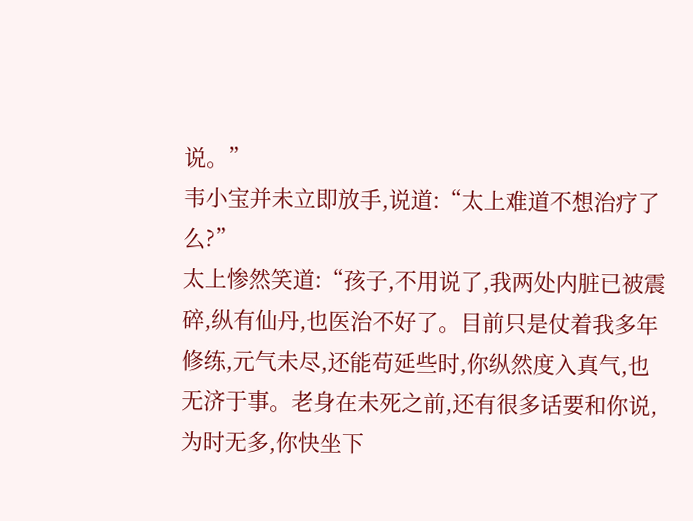说。”
韦小宝并未立即放手,说道:“太上难道不想治疗了么?”
太上惨然笑道:“孩子,不用说了,我两处内脏已被震碎,纵有仙丹,也医治不好了。目前只是仗着我多年修练,元气未尽,还能苟延些时,你纵然度入真气,也无济于事。老身在未死之前,还有很多话要和你说,为时无多,你快坐下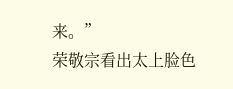来。”
荣敬宗看出太上脸色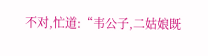不对,忙道:“韦公子,二姑娘既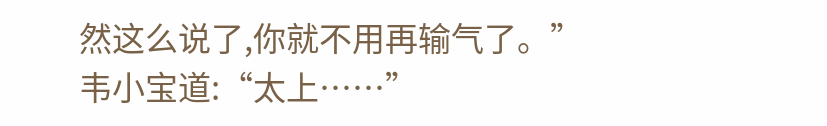然这么说了,你就不用再输气了。”
韦小宝道:“太上……”